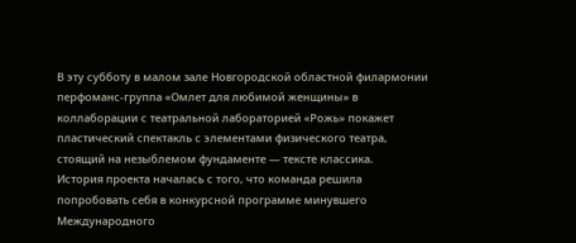В эту субботу в малом зале Новгородской областной филармонии перфоманс-группа «Омлет для любимой женщины» в коллаборации с театральной лабораторией «Рожь» покажет пластический спектакль с элементами физического театра, стоящий на незыблемом фундаменте — тексте классика.
История проекта началась с того, что команда решила попробовать себя в конкурсной программе минувшего Международного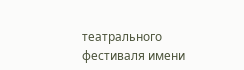театрального фестиваля имени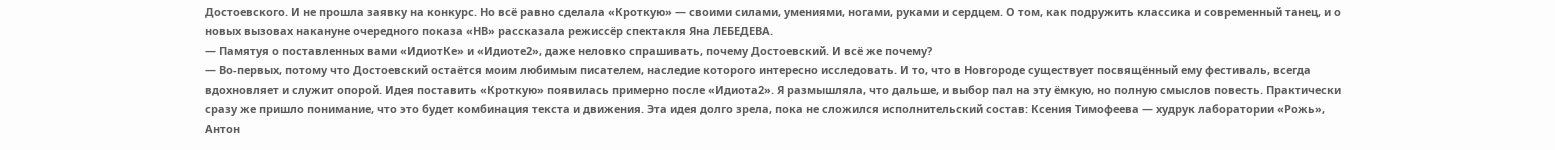Достоевского. И не прошла заявку на конкурс. Но всё равно сделала «Кроткую» — своими силами, умениями, ногами, руками и сердцем. О том, как подружить классика и современный танец, и о новых вызовах накануне очередного показа «НВ» рассказала режиссёр спектакля Яна ЛЕБЕДЕВА.
— Памятуя о поставленных вами «ИдиотКе» и «Идиоте2», даже неловко спрашивать, почему Достоевский. И всё же почему?
— Во-первых, потому что Достоевский остаётся моим любимым писателем, наследие которого интересно исследовать. И то, что в Новгороде существует посвящённый ему фестиваль, всегда вдохновляет и служит опорой. Идея поставить «Кроткую» появилась примерно после «Идиота2». Я размышляла, что дальше, и выбор пал на эту ёмкую, но полную смыслов повесть. Практически сразу же пришло понимание, что это будет комбинация текста и движения. Эта идея долго зрела, пока не сложился исполнительский состав: Ксения Тимофеева — худрук лаборатории «Рожь», Антон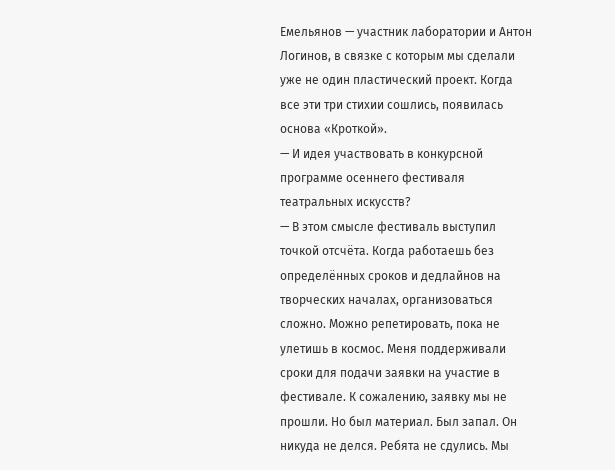Емельянов — участник лаборатории и Антон Логинов, в связке с которым мы сделали уже не один пластический проект. Когда все эти три стихии сошлись, появилась основа «Кроткой».
— И идея участвовать в конкурсной программе осеннего фестиваля театральных искусств?
— В этом смысле фестиваль выступил точкой отсчёта. Когда работаешь без определённых сроков и дедлайнов на творческих началах, организоваться сложно. Можно репетировать, пока не улетишь в космос. Меня поддерживали сроки для подачи заявки на участие в фестивале. К сожалению, заявку мы не прошли. Но был материал. Был запал. Он никуда не делся. Ребята не сдулись. Мы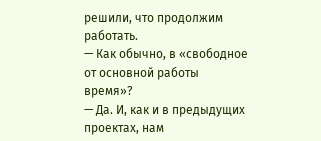решили, что продолжим работать.
— Как обычно, в «свободное от основной работы время»?
— Да. И, как и в предыдущих проектах, нам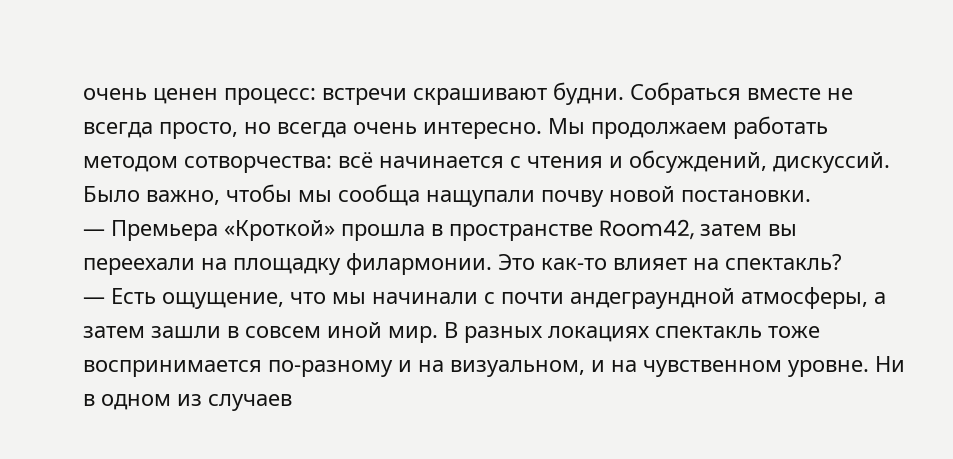очень ценен процесс: встречи скрашивают будни. Собраться вместе не всегда просто, но всегда очень интересно. Мы продолжаем работать методом сотворчества: всё начинается с чтения и обсуждений, дискуссий. Было важно, чтобы мы сообща нащупали почву новой постановки.
— Премьера «Кроткой» прошла в пространстве Room42, затем вы переехали на площадку филармонии. Это как-то влияет на спектакль?
— Есть ощущение, что мы начинали с почти андеграундной атмосферы, а затем зашли в совсем иной мир. В разных локациях спектакль тоже воспринимается по-разному и на визуальном, и на чувственном уровне. Ни в одном из случаев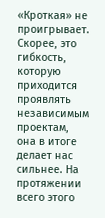«Кроткая» не проигрывает. Скорее, это гибкость, которую приходится проявлять независимым проектам, она в итоге делает нас сильнее. На протяжении всего этого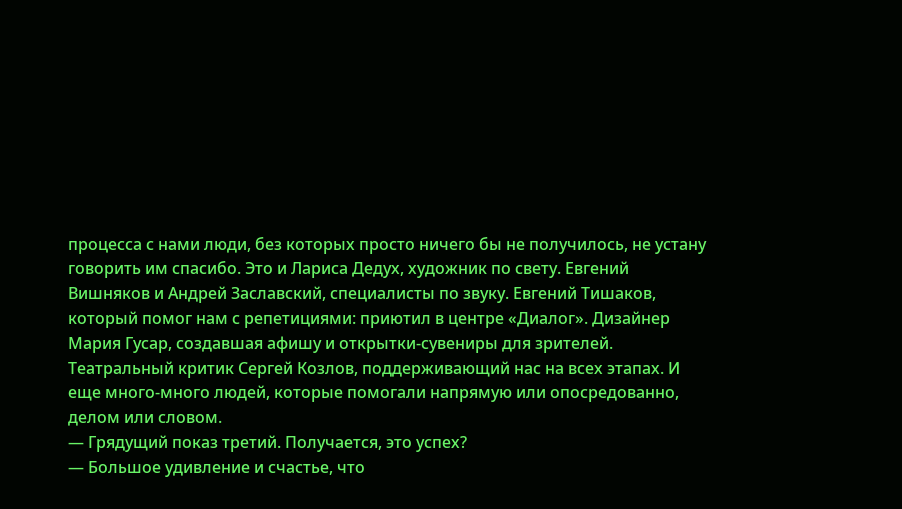процесса с нами люди, без которых просто ничего бы не получилось, не устану говорить им спасибо. Это и Лариса Дедух, художник по свету. Евгений Вишняков и Андрей Заславский, специалисты по звуку. Евгений Тишаков, который помог нам с репетициями: приютил в центре «Диалог». Дизайнер Мария Гусар, создавшая афишу и открытки-сувениры для зрителей. Театральный критик Сергей Козлов, поддерживающий нас на всех этапах. И еще много-много людей, которые помогали напрямую или опосредованно, делом или словом.
— Грядущий показ третий. Получается, это успех?
— Большое удивление и счастье, что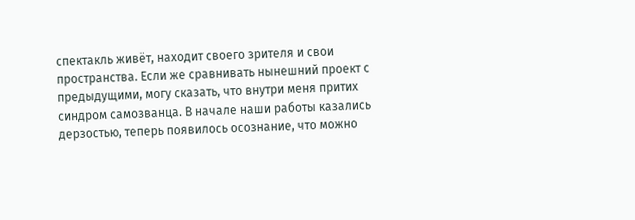спектакль живёт, находит своего зрителя и свои пространства. Если же сравнивать нынешний проект с предыдущими, могу сказать, что внутри меня притих синдром самозванца. В начале наши работы казались дерзостью, теперь появилось осознание, что можно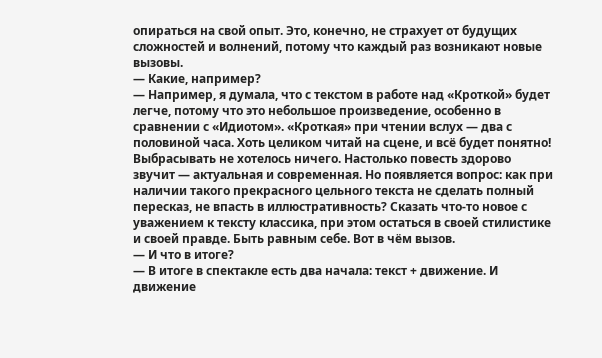опираться на свой опыт. Это, конечно, не страхует от будущих сложностей и волнений, потому что каждый раз возникают новые вызовы.
— Какие, например?
— Например, я думала, что с текстом в работе над «Кроткой» будет легче, потому что это небольшое произведение, особенно в сравнении с «Идиотом». «Кроткая» при чтении вслух — два с половиной часа. Хоть целиком читай на сцене, и всё будет понятно! Выбрасывать не хотелось ничего. Настолько повесть здорово звучит — актуальная и современная. Но появляется вопрос: как при наличии такого прекрасного цельного текста не сделать полный пересказ, не впасть в иллюстративность? Сказать что-то новое с уважением к тексту классика, при этом остаться в своей стилистике и своей правде. Быть равным себе. Вот в чём вызов.
— И что в итоге?
— В итоге в спектакле есть два начала: текст + движение. И движение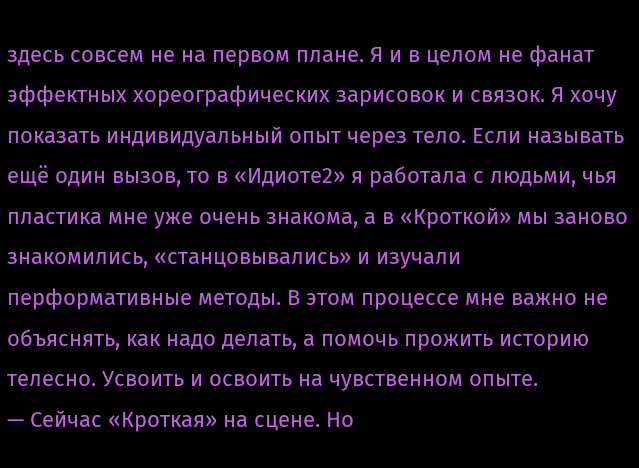здесь совсем не на первом плане. Я и в целом не фанат эффектных хореографических зарисовок и связок. Я хочу показать индивидуальный опыт через тело. Если называть ещё один вызов, то в «Идиоте2» я работала с людьми, чья пластика мне уже очень знакома, а в «Кроткой» мы заново знакомились, «станцовывались» и изучали перформативные методы. В этом процессе мне важно не объяснять, как надо делать, а помочь прожить историю телесно. Усвоить и освоить на чувственном опыте.
— Сейчас «Кроткая» на сцене. Но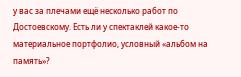у вас за плечами ещё несколько работ по Достоевскому. Есть ли у спектаклей какое-то материальное портфолио, условный «альбом на память»?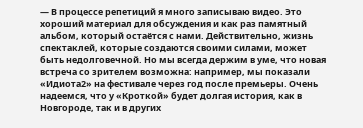— В процессе репетиций я много записываю видео. Это хороший материал для обсуждения и как раз памятный альбом, который остаётся с нами. Действительно, жизнь спектаклей, которые создаются своими силами, может быть недолговечной. Но мы всегда держим в уме, что новая встреча со зрителем возможна: например, мы показали «Идиота2» на фестивале через год после премьеры. Очень надеемся, что у «Кроткой» будет долгая история, как в Новгороде, так и в других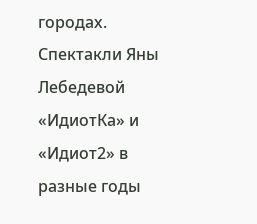городах.
Спектакли Яны Лебедевой «ИдиотКа» и «Идиот2» в разные годы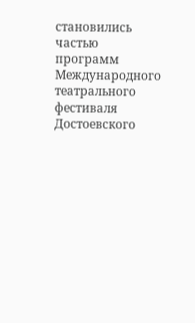становились частью программ Международного театрального фестиваля Достоевского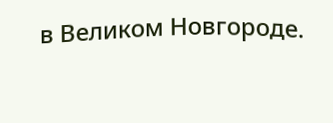в Великом Новгороде.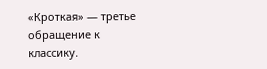«Кроткая» — третье обращение к классику.